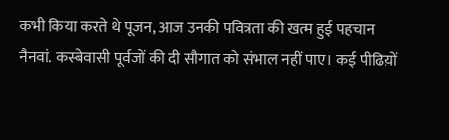कभी किया करते थे पूजन, आज उनकी पवित्रता की खत्म हुई पहचान
नैनवां. कस्बेवासी पूर्वजों की दी सौगात को संभाल नहीं पाए। कई पीढिय़ों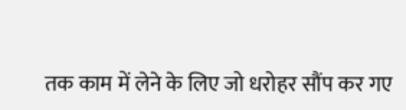तक काम में लेने के लिए जो धरोहर सौंप कर गए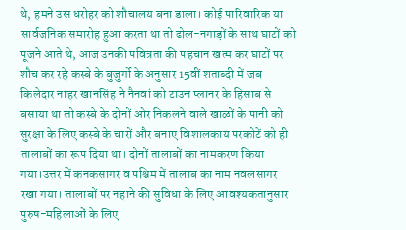थे, हमने उस धरोहर को शौचालय बना डाला। कोई पारिवारिक या सार्वजनिक समारोह हुआ करता था तो ढोल-नगाड़ों के साथ घाटों को पूजने आते थे, आज उनकी पवित्रता की पहचान खत्म कर घाटों पर शौच कर रहे कस्बे के बुजुर्गो के अनुसार 15वीं शताब्दी में जब किलेदार नाहर खानसिंह ने नैनवां को टाउन प्लानर के हिसाब से बसाया था तो कस्बे के दोनों ओर निकलने वाले खाळों के पानी को सुरक्षा के लिए कस्बे के चारों और बनाए विशालकाय परकोटें को ही तालाबों का रूप दिया था। दोनों तालाबों का नामकरण किया गया।उत्तर में कनकसागर व पश्चिम में तालाब का नाम नवलसागर रखा गया। तालाबों पर नहाने की सुविधा के लिए आवश्यकतानुसार पुरुष-महिलाओं के लिए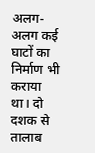अलग-अलग कई घाटों का निर्माण भी कराया था। दो दशक से तालाब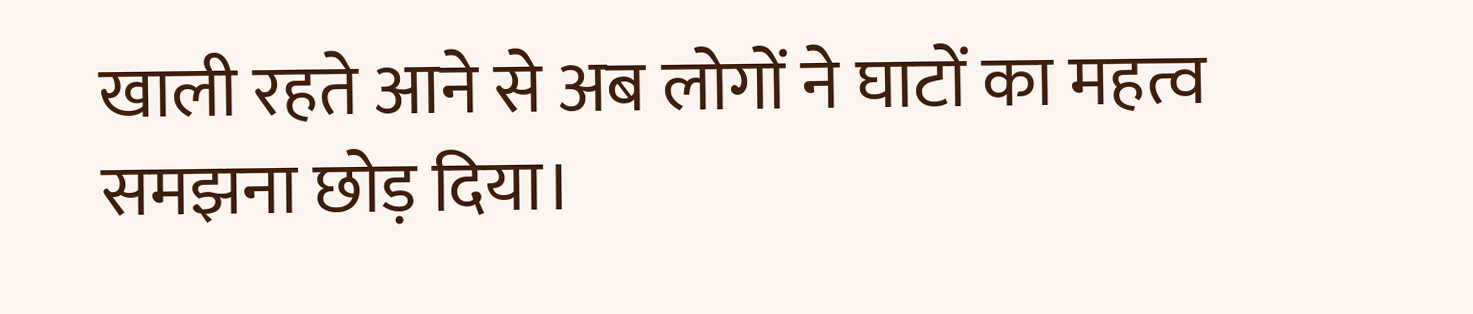खाली रहते आने से अब लोगों ने घाटों का महत्व समझना छोड़ दिया।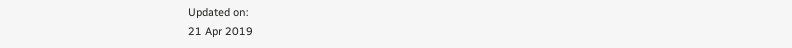Updated on:
21 Apr 2019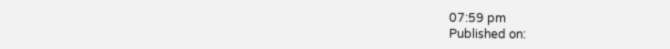07:59 pm
Published on: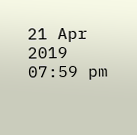21 Apr 2019 07:59 pm